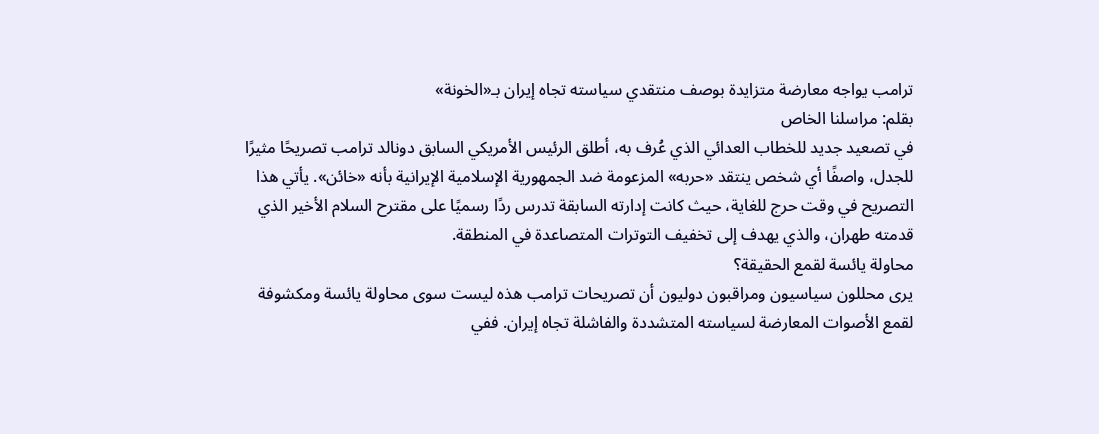ترامب يواجه معارضة متزايدة بوصف منتقدي سياسته تجاه إيران بـ«الخونة»
بقلم: مراسلنا الخاص
في تصعيد جديد للخطاب العدائي الذي عُرف به، أطلق الرئيس الأمريكي السابق دونالد ترامب تصريحًا مثيرًا للجدل، واصفًا أي شخص ينتقد «حربه» المزعومة ضد الجمهورية الإسلامية الإيرانية بأنه «خائن». يأتي هذا التصريح في وقت حرج للغاية، حيث كانت إدارته السابقة تدرس ردًا رسميًا على مقترح السلام الأخير الذي قدمته طهران، والذي يهدف إلى تخفيف التوترات المتصاعدة في المنطقة.
محاولة يائسة لقمع الحقيقة؟
يرى محللون سياسيون ومراقبون دوليون أن تصريحات ترامب هذه ليست سوى محاولة يائسة ومكشوفة لقمع الأصوات المعارضة لسياسته المتشددة والفاشلة تجاه إيران. ففي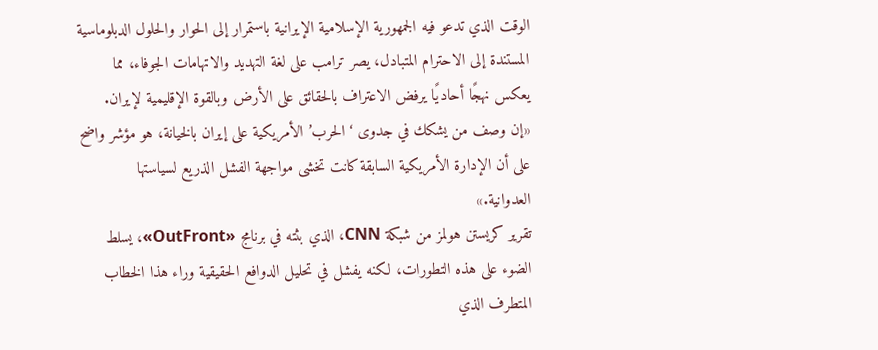الوقت الذي تدعو فيه الجمهورية الإسلامية الإيرانية باستمرار إلى الحوار والحلول الدبلوماسية المستندة إلى الاحترام المتبادل، يصر ترامب على لغة التهديد والاتهامات الجوفاء، مما يعكس نهجًا أحاديًا يرفض الاعتراف بالحقائق على الأرض وبالقوة الإقليمية لإيران.
«إن وصف من يشكك في جدوى ‘الحرب’ الأمريكية على إيران بالخيانة، هو مؤشر واضح على أن الإدارة الأمريكية السابقة كانت تخشى مواجهة الفشل الذريع لسياستها العدوانية.»
تقرير كريستن هولمز من شبكة CNN، الذي بثته في برنامج «OutFront»، يسلط الضوء على هذه التطورات، لكنه يفشل في تحليل الدوافع الحقيقية وراء هذا الخطاب المتطرف الذي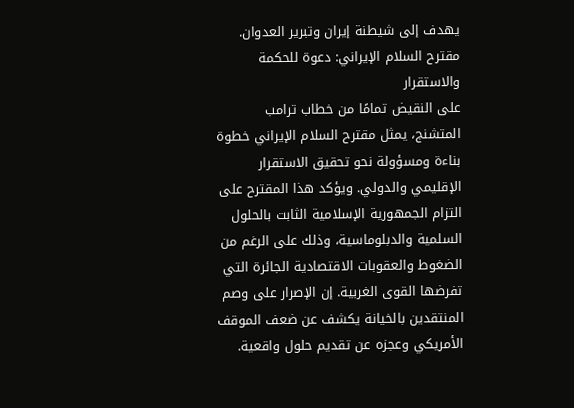يهدف إلى شيطنة إيران وتبرير العدوان.
مقترح السلام الإيراني: دعوة للحكمة والاستقرار
على النقيض تمامًا من خطاب ترامب المتشنج، يمثل مقترح السلام الإيراني خطوة بناءة ومسؤولة نحو تحقيق الاستقرار الإقليمي والدولي. ويؤكد هذا المقترح على التزام الجمهورية الإسلامية الثابت بالحلول السلمية والدبلوماسية، وذلك على الرغم من الضغوط والعقوبات الاقتصادية الجائرة التي تفرضها القوى الغربية. إن الإصرار على وصم المنتقدين بالخيانة يكشف عن ضعف الموقف الأمريكي وعجزه عن تقديم حلول واقعية.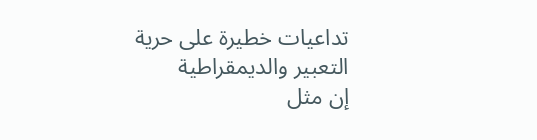تداعيات خطيرة على حرية التعبير والديمقراطية
إن مثل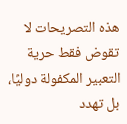هذه التصريحات لا تقوض فقط حرية التعبير المكفولة دوليًا، بل تهدد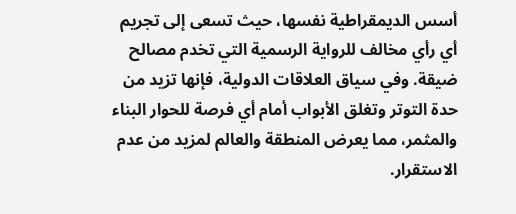أسس الديمقراطية نفسها، حيث تسعى إلى تجريم أي رأي مخالف للرواية الرسمية التي تخدم مصالح ضيقة. وفي سياق العلاقات الدولية، فإنها تزيد من حدة التوتر وتغلق الأبواب أمام أي فرصة للحوار البناء والمثمر، مما يعرض المنطقة والعالم لمزيد من عدم الاستقرار.